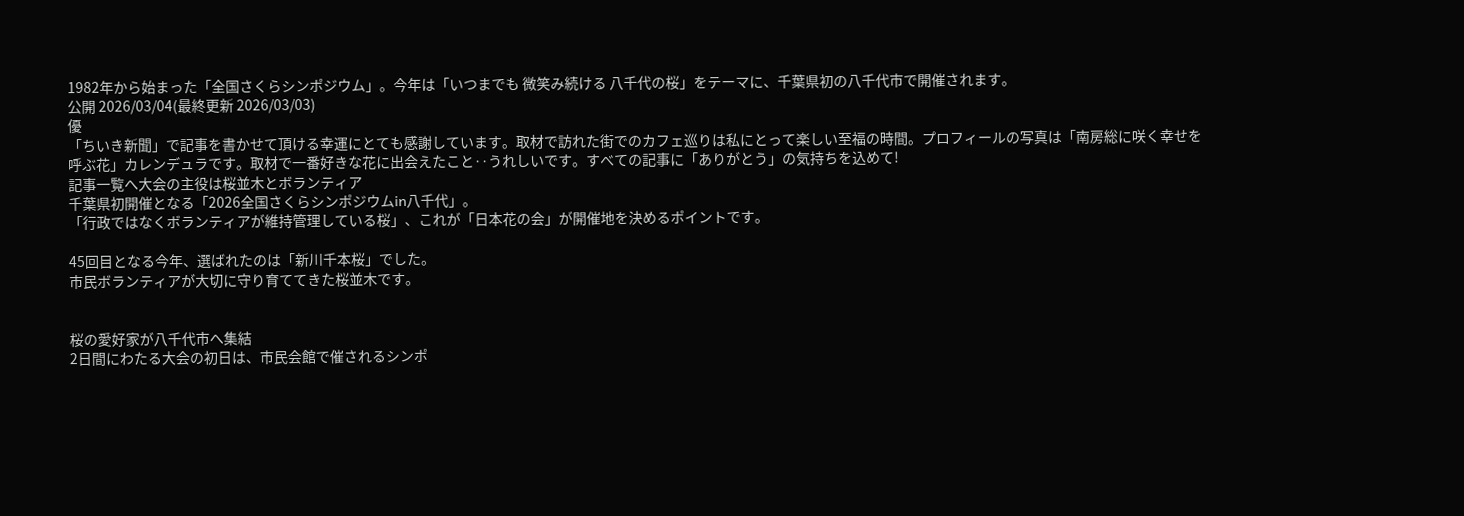1982年から始まった「全国さくらシンポジウム」。今年は「いつまでも 微笑み続ける 八千代の桜」をテーマに、千葉県初の八千代市で開催されます。
公開 2026/03/04(最終更新 2026/03/03)
優
「ちいき新聞」で記事を書かせて頂ける幸運にとても感謝しています。取材で訪れた街でのカフェ巡りは私にとって楽しい至福の時間。プロフィールの写真は「南房総に咲く幸せを呼ぶ花」カレンデュラです。取材で一番好きな花に出会えたこと‥うれしいです。すべての記事に「ありがとう」の気持ちを込めて!
記事一覧へ大会の主役は桜並木とボランティア
千葉県初開催となる「2026全国さくらシンポジウムin八千代」。
「行政ではなくボランティアが維持管理している桜」、これが「日本花の会」が開催地を決めるポイントです。

45回目となる今年、選ばれたのは「新川千本桜」でした。
市民ボランティアが大切に守り育ててきた桜並木です。


桜の愛好家が八千代市へ集結
2日間にわたる大会の初日は、市民会館で催されるシンポ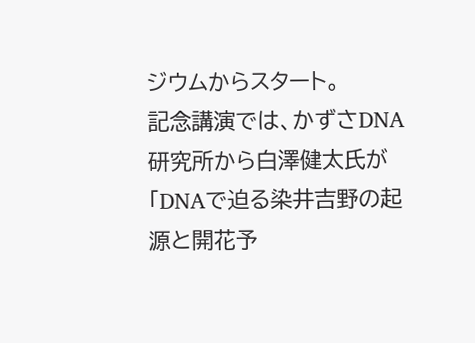ジウムからスタート。
記念講演では、かずさDNA研究所から白澤健太氏が「DNAで迫る染井吉野の起源と開花予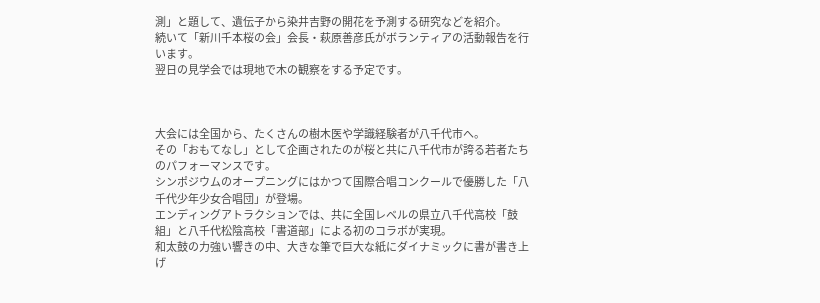測」と題して、遺伝子から染井吉野の開花を予測する研究などを紹介。
続いて「新川千本桜の会」会長・萩原善彦氏がボランティアの活動報告を行います。
翌日の見学会では現地で木の観察をする予定です。



大会には全国から、たくさんの樹木医や学識経験者が八千代市へ。
その「おもてなし」として企画されたのが桜と共に八千代市が誇る若者たちのパフォーマンスです。
シンポジウムのオープニングにはかつて国際合唱コンクールで優勝した「八千代少年少女合唱団」が登場。
エンディングアトラクションでは、共に全国レベルの県立八千代高校「鼓組」と八千代松陰高校「書道部」による初のコラボが実現。
和太鼓の力強い響きの中、大きな筆で巨大な紙にダイナミックに書が書き上げ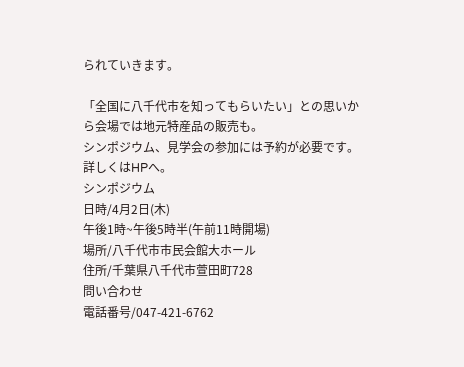られていきます。

「全国に八千代市を知ってもらいたい」との思いから会場では地元特産品の販売も。
シンポジウム、見学会の参加には予約が必要です。詳しくはHPへ。
シンポジウム
日時/4月2日(木)
午後1時~午後5時半(午前11時開場)
場所/八千代市市民会館大ホール
住所/千葉県八千代市萱田町728
問い合わせ
電話番号/047-421-6762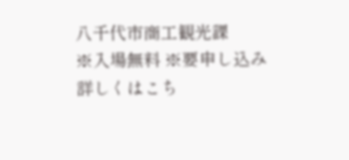八千代市商工観光課
※入場無料 ※要申し込み
詳しくはこち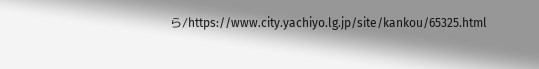ら/https://www.city.yachiyo.lg.jp/site/kankou/65325.html